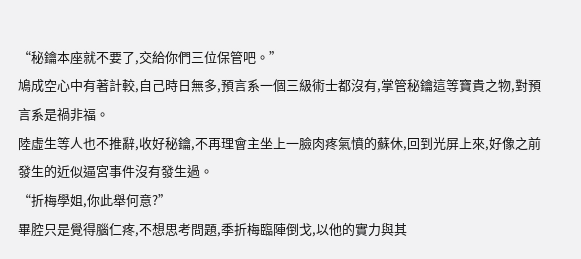“秘鑰本座就不要了,交給你們三位保管吧。”
鳩成空心中有著計較,自己時日無多,預言系一個三級術士都沒有,掌管秘鑰這等寶貴之物,對預言系是禍非福。
陸虛生等人也不推辭,收好秘鑰,不再理會主坐上一臉肉疼氣憤的蘇休,回到光屏上來,好像之前發生的近似逼宮事件沒有發生過。
“折梅學姐,你此舉何意?”
畢腔只是覺得腦仁疼,不想思考問題,季折梅臨陣倒戈,以他的實力與其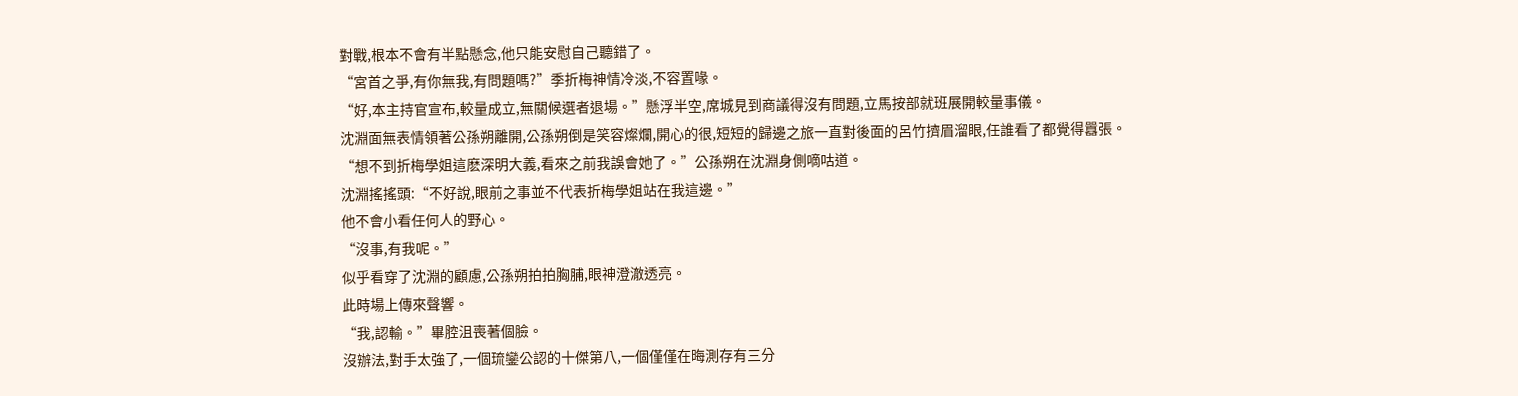對戰,根本不會有半點懸念,他只能安慰自己聽錯了。
“宮首之爭,有你無我,有問題嗎?”季折梅神情冷淡,不容置喙。
“好,本主持官宣布,較量成立,無關候選者退場。”懸浮半空,席城見到商議得沒有問題,立馬按部就班展開較量事儀。
沈淵面無表情領著公孫朔離開,公孫朔倒是笑容燦爛,開心的很,短短的歸邊之旅一直對後面的呂竹擠眉溜眼,任誰看了都覺得囂張。
“想不到折梅學姐這麽深明大義,看來之前我誤會她了。”公孫朔在沈淵身側嘀咕道。
沈淵搖搖頭:“不好說,眼前之事並不代表折梅學姐站在我這邊。”
他不會小看任何人的野心。
“沒事,有我呢。”
似乎看穿了沈淵的顧慮,公孫朔拍拍胸脯,眼神澄澈透亮。
此時場上傳來聲響。
“我,認輸。”畢腔沮喪著個臉。
沒辦法,對手太強了,一個琉鑾公認的十傑第八,一個僅僅在晦測存有三分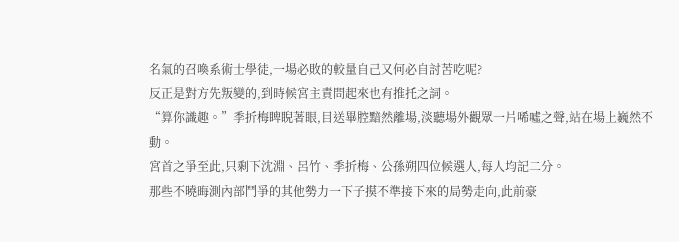名氣的召喚系術士學徒,一場必敗的較量自己又何必自討苦吃呢?
反正是對方先叛變的,到時候宮主責問起來也有推托之詞。
“算你識趣。”季折梅睥睨著眼,目送畢腔黯然離場,淡聽場外觀眾一片唏噓之聲,站在場上巍然不動。
宮首之爭至此,只剩下沈淵、呂竹、季折梅、公孫朔四位候選人,每人均記二分。
那些不曉晦測內部鬥爭的其他勢力一下子摸不準接下來的局勢走向,此前豪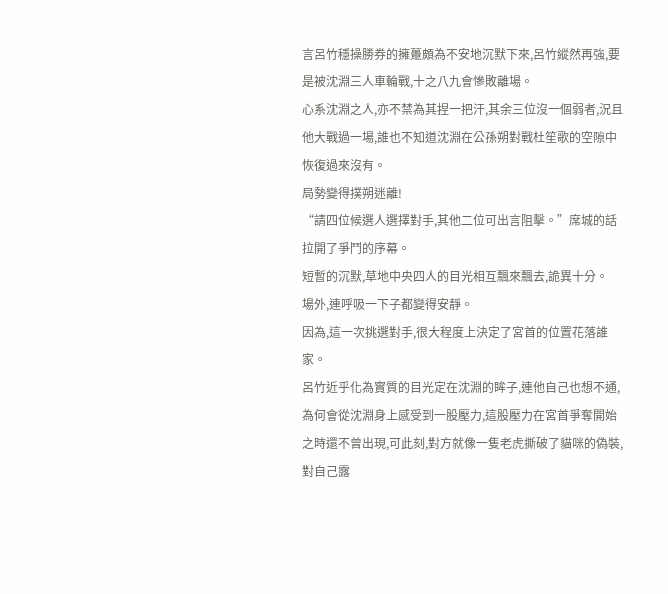言呂竹穩操勝券的擁躉頗為不安地沉默下來,呂竹縱然再強,要是被沈淵三人車輪戰,十之八九會慘敗離場。
心系沈淵之人,亦不禁為其捏一把汗,其余三位沒一個弱者,況且他大戰過一場,誰也不知道沈淵在公孫朔對戰杜笙歌的空隙中恢復過來沒有。
局勢變得撲朔迷離!
“請四位候選人選擇對手,其他二位可出言阻擊。”席城的話拉開了爭鬥的序幕。
短暫的沉默,草地中央四人的目光相互飄來飄去,詭異十分。
場外,連呼吸一下子都變得安靜。
因為,這一次挑選對手,很大程度上決定了宮首的位置花落誰家。
呂竹近乎化為實質的目光定在沈淵的眸子,連他自己也想不通,為何會從沈淵身上感受到一股壓力,這股壓力在宮首爭奪開始之時還不曾出現,可此刻,對方就像一隻老虎撕破了貓咪的偽裝,對自己露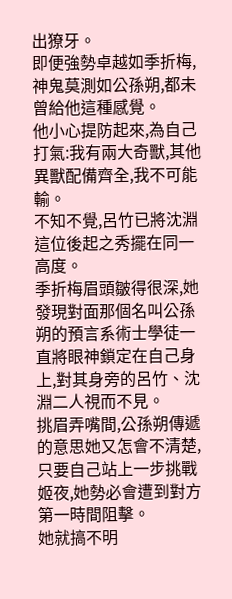出獠牙。
即便強勢卓越如季折梅,神鬼莫測如公孫朔,都未曾給他這種感覺。
他小心提防起來,為自己打氣:我有兩大奇獸,其他異獸配備齊全,我不可能輸。
不知不覺,呂竹已將沈淵這位後起之秀擺在同一高度。
季折梅眉頭皺得很深,她發現對面那個名叫公孫朔的預言系術士學徒一直將眼神鎖定在自己身上,對其身旁的呂竹、沈淵二人視而不見。
挑眉弄嘴間,公孫朔傳遞的意思她又怎會不清楚,只要自己站上一步挑戰姬夜,她勢必會遭到對方第一時間阻擊。
她就搞不明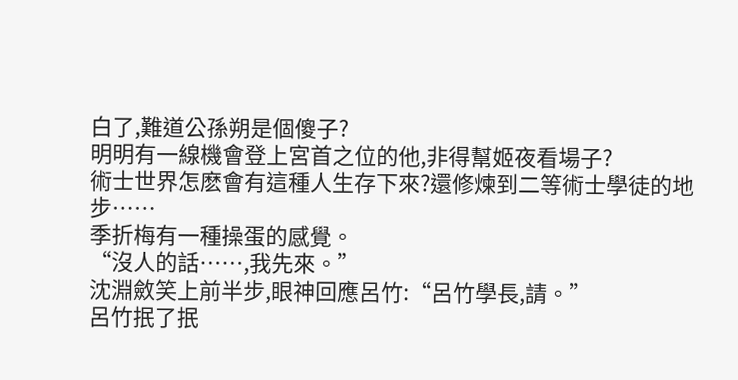白了,難道公孫朔是個傻子?
明明有一線機會登上宮首之位的他,非得幫姬夜看場子?
術士世界怎麽會有這種人生存下來?還修煉到二等術士學徒的地步……
季折梅有一種操蛋的感覺。
“沒人的話……,我先來。”
沈淵斂笑上前半步,眼神回應呂竹:“呂竹學長,請。”
呂竹抿了抿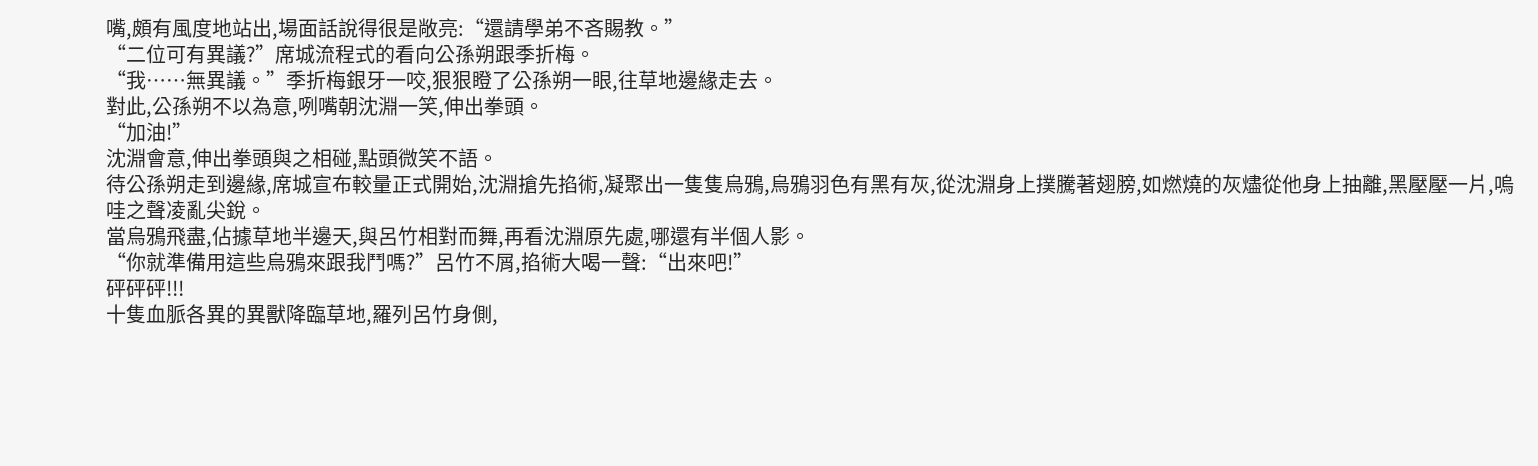嘴,頗有風度地站出,場面話說得很是敞亮:“還請學弟不吝賜教。”
“二位可有異議?”席城流程式的看向公孫朔跟季折梅。
“我……無異議。”季折梅銀牙一咬,狠狠瞪了公孫朔一眼,往草地邊緣走去。
對此,公孫朔不以為意,咧嘴朝沈淵一笑,伸出拳頭。
“加油!”
沈淵會意,伸出拳頭與之相碰,點頭微笑不語。
待公孫朔走到邊緣,席城宣布較量正式開始,沈淵搶先掐術,凝聚出一隻隻烏鴉,烏鴉羽色有黑有灰,從沈淵身上撲騰著翅膀,如燃燒的灰燼從他身上抽離,黑壓壓一片,嗚哇之聲凌亂尖銳。
當烏鴉飛盡,佔據草地半邊天,與呂竹相對而舞,再看沈淵原先處,哪還有半個人影。
“你就準備用這些烏鴉來跟我鬥嗎?”呂竹不屑,掐術大喝一聲:“出來吧!”
砰砰砰!!!
十隻血脈各異的異獸降臨草地,羅列呂竹身側,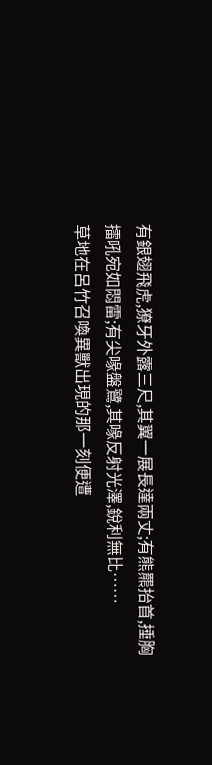有銀翅飛虎,獠牙外露三尺,其翼一展長達兩丈;有熊羆抬首,捶胸擂吼宛如悶雷;有尖喙盤鷺,其喙反射光澤,銳利無比……
草地在呂竹召喚異獸出現的那一刻便遭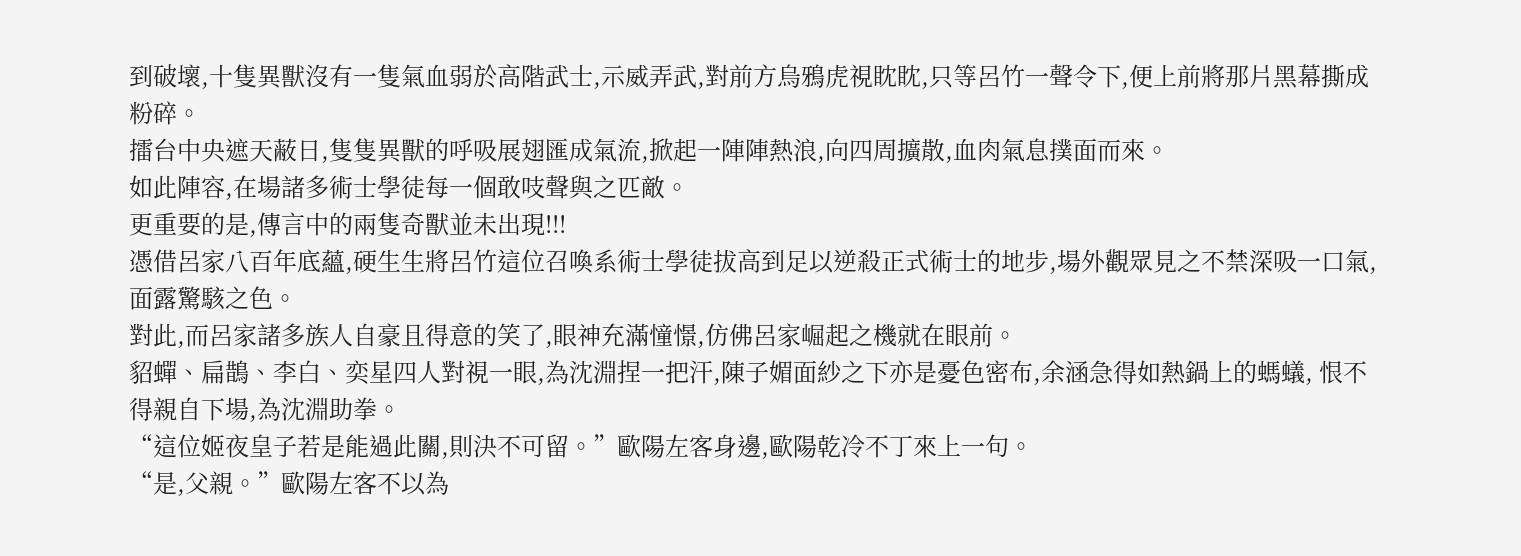到破壞,十隻異獸沒有一隻氣血弱於高階武士,示威弄武,對前方烏鴉虎視眈眈,只等呂竹一聲令下,便上前將那片黑幕撕成粉碎。
擂台中央遮天蔽日,隻隻異獸的呼吸展翅匯成氣流,掀起一陣陣熱浪,向四周擴散,血肉氣息撲面而來。
如此陣容,在場諸多術士學徒每一個敢吱聲與之匹敵。
更重要的是,傳言中的兩隻奇獸並未出現!!!
憑借呂家八百年底蘊,硬生生將呂竹這位召喚系術士學徒拔高到足以逆殺正式術士的地步,場外觀眾見之不禁深吸一口氣,面露驚駭之色。
對此,而呂家諸多族人自豪且得意的笑了,眼神充滿憧憬,仿佛呂家崛起之機就在眼前。
貂蟬、扁鵲、李白、奕星四人對視一眼,為沈淵捏一把汗,陳子媚面紗之下亦是憂色密布,余涵急得如熱鍋上的螞蟻, 恨不得親自下場,為沈淵助拳。
“這位姬夜皇子若是能過此關,則決不可留。”歐陽左客身邊,歐陽乾冷不丁來上一句。
“是,父親。”歐陽左客不以為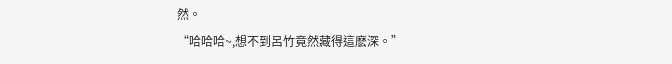然。
“哈哈哈~,想不到呂竹竟然藏得這麽深。”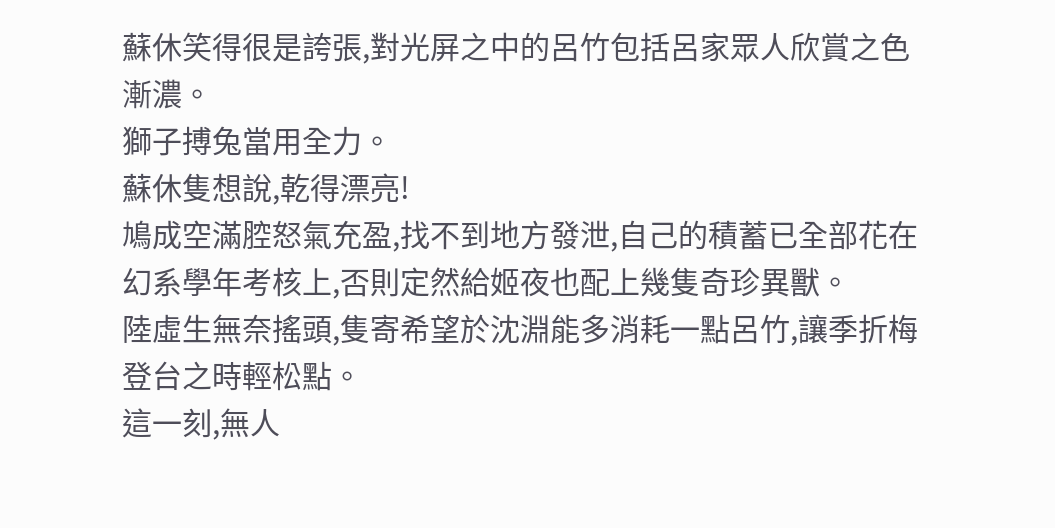蘇休笑得很是誇張,對光屏之中的呂竹包括呂家眾人欣賞之色漸濃。
獅子搏兔當用全力。
蘇休隻想說,乾得漂亮!
鳩成空滿腔怒氣充盈,找不到地方發泄,自己的積蓄已全部花在幻系學年考核上,否則定然給姬夜也配上幾隻奇珍異獸。
陸虛生無奈搖頭,隻寄希望於沈淵能多消耗一點呂竹,讓季折梅登台之時輕松點。
這一刻,無人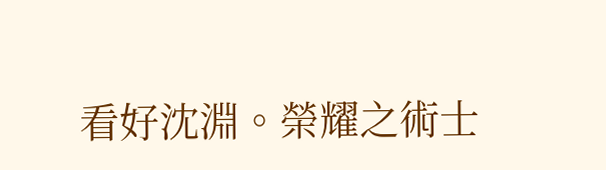看好沈淵。榮耀之術士